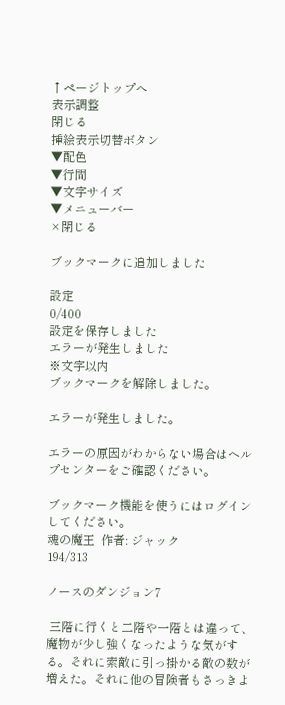↑ページトップへ
表示調整
閉じる
挿絵表示切替ボタン
▼配色
▼行間
▼文字サイズ
▼メニューバー
×閉じる

ブックマークに追加しました

設定
0/400
設定を保存しました
エラーが発生しました
※文字以内
ブックマークを解除しました。

エラーが発生しました。

エラーの原因がわからない場合はヘルプセンターをご確認ください。

ブックマーク機能を使うにはログインしてください。
魂の魔王  作者: ジャック
194/313

ノースのダンジョン7

 三階に行くと二階や一階とは違って、魔物が少し強くなったような気がする。それに索敵に引っ掛かる敵の数が増えた。それに他の冒険者もさっきよ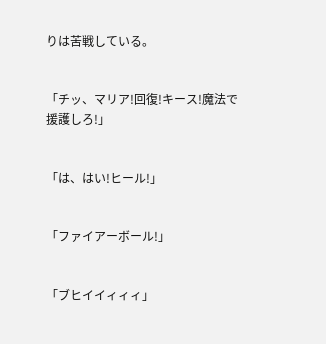りは苦戦している。


「チッ、マリア!回復!キース!魔法で援護しろ!」


「は、はい!ヒール!」


「ファイアーボール!」


「ブヒイイィィィ」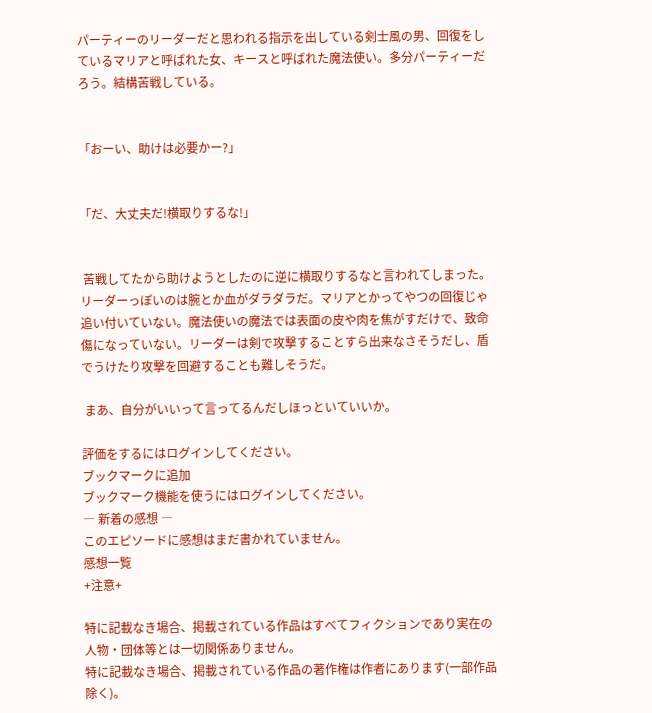パーティーのリーダーだと思われる指示を出している剣士風の男、回復をしているマリアと呼ばれた女、キースと呼ばれた魔法使い。多分パーティーだろう。結構苦戦している。


「おーい、助けは必要かー?」


「だ、大丈夫だ!横取りするな!」


 苦戦してたから助けようとしたのに逆に横取りするなと言われてしまった。リーダーっぽいのは腕とか血がダラダラだ。マリアとかってやつの回復じゃ追い付いていない。魔法使いの魔法では表面の皮や肉を焦がすだけで、致命傷になっていない。リーダーは剣で攻撃することすら出来なさそうだし、盾でうけたり攻撃を回避することも難しそうだ。

 まあ、自分がいいって言ってるんだしほっといていいか。

評価をするにはログインしてください。
ブックマークに追加
ブックマーク機能を使うにはログインしてください。
― 新着の感想 ―
このエピソードに感想はまだ書かれていません。
感想一覧
+注意+

特に記載なき場合、掲載されている作品はすべてフィクションであり実在の人物・団体等とは一切関係ありません。
特に記載なき場合、掲載されている作品の著作権は作者にあります(一部作品除く)。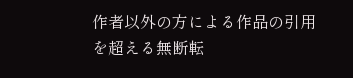作者以外の方による作品の引用を超える無断転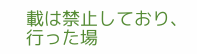載は禁止しており、行った場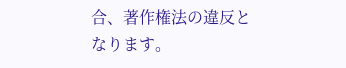合、著作権法の違反となります。